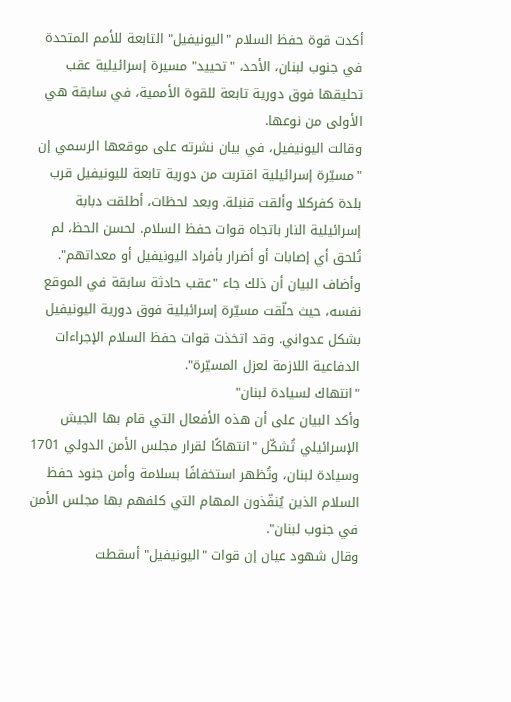أكدت قوة حفظ السلام "اليونيفيل" التابعة للأمم المتحدة في جنوب لبنان، الأحد، "تحييد" مسيرة إسرائيلية عقب تحليقها فوق دورية تابعة للقوة الأممية، في سابقة هي الأولى من نوعها.
وقالت اليونيفيل، في بيان نشرته على موقعها الرسمي إن "مسيّرة إسرائيلية اقتربت من دورية تابعة لليونيفيل قرب بلدة كفركلا وألقت قنبلة. وبعد لحظات، أطلقت دبابة إسرائيلية النار باتجاه قوات حفظ السلام. لحسن الحظ، لم تُلحق أي إصابات أو أضرار بأفراد اليونيفيل أو معداتهم".
وأضاف البيان أن ذلك جاء "عقب حادثة سابقة في الموقع نفسه، حيث حلّقت مسيّرة إسرائيلية فوق دورية اليونيفيل بشكل عدواني. وقد اتخذت قوات حفظ السلام الإجراءات الدفاعية اللازمة لعزل المسيّرة".
"انتهاك لسيادة لبنان"
وأكد البيان على أن هذه الأفعال التي قام بها الجيش الإسرائيلي تُشكّل "انتهاكًا لقرار مجلس الأمن الدولي 1701 وسيادة لبنان، وتُظهر استخفافًا بسلامة وأمن جنود حفظ السلام الذين يُنفّذون المهام التي كلفهم بها مجلس الأمن في جنوب لبنان".
وقال شهود عيان إن قوات "اليونيفيل" أسقطت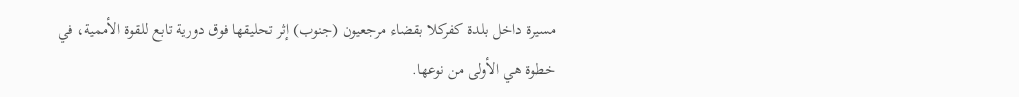مسيرة داخل بلدة كفركلا بقضاء مرجعيون (جنوب) إثر تحليقها فوق دورية تابع للقوة الأممية، في خطوة هي الأولى من نوعها.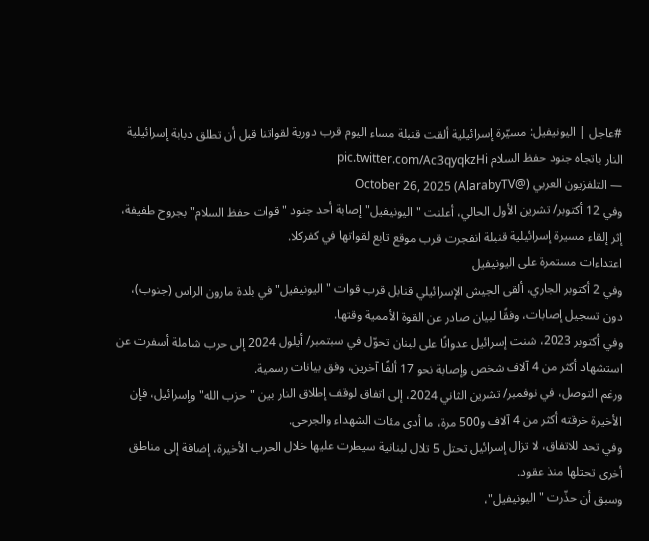#عاجل | اليونيفيل: مسيّرة إسرائيلية ألقت قنبلة مساء اليوم قرب دورية لقواتنا قبل أن تطلق دبابة إسرائيلية النار باتجاه جنود حفظ السلام pic.twitter.com/Ac3qyqkzHi
— التلفزيون العربي (@AlarabyTV) October 26, 2025
وفي 12 أكتوبر/ تشرين الأول الحالي، أعلنت "اليونيفيل" إصابة أحد جنود "قوات حفظ السلام" بجروح طفيفة، إثر إلقاء مسيرة إسرائيلية قنبلة انفجرت قرب موقع تابع لقواتها في كفركلا.
اعتداءات مستمرة على اليونيفيل
وفي 2 أكتوبر الجاري، ألقى الجيش الإسرائيلي قنابل قرب قوات "اليونيفيل" في بلدة مارون الراس (جنوب)، دون تسجيل إصابات، وفقًا لبيان صادر عن القوة الأممية وقتها.
وفي أكتوبر 2023، شنت إسرائيل عدوانًا على لبنان تحوّل في سبتمبر/ أيلول 2024 إلى حرب شاملة أسفرت عن استشهاد أكثر من 4 آلاف شخص وإصابة نحو 17 ألفًا آخرين، وفق بيانات رسمية.
ورغم التوصل، في نوفمبر/ تشرين الثاني 2024، إلى اتفاق لوقف إطلاق النار بين "حزب الله" وإسرائيل، فإن الأخيرة خرقته أكثر من 4 آلاف و500 مرة، ما أدى مئات الشهداء والجرحى.
وفي تحد للاتفاق، لا تزال إسرائيل تحتل 5 تلال لبنانية سيطرت عليها خلال الحرب الأخيرة، إضافة إلى مناطق أخرى تحتلها منذ عقود.
وسبق أن حذّرت "اليونيفيل"،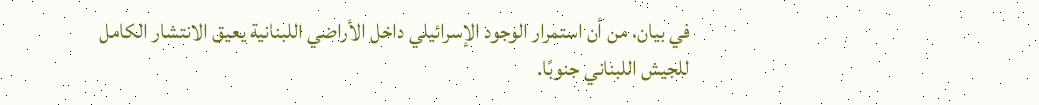في بيان، من أن استمرار الوجود الإسرائيلي داخل الأراضي اللبنانية يعيق الانتشار الكامل للجيش اللبناني جنوبًا.